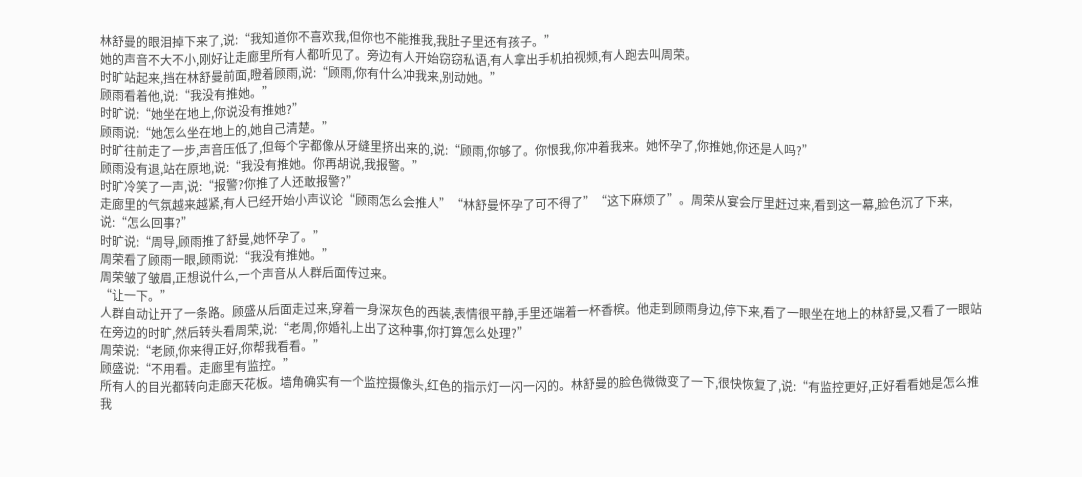林舒曼的眼泪掉下来了,说:“我知道你不喜欢我,但你也不能推我,我肚子里还有孩子。”
她的声音不大不小,刚好让走廊里所有人都听见了。旁边有人开始窃窃私语,有人拿出手机拍视频,有人跑去叫周荣。
时旷站起来,挡在林舒曼前面,瞪着顾雨,说:“顾雨,你有什么冲我来,别动她。”
顾雨看着他,说:“我没有推她。”
时旷说:“她坐在地上,你说没有推她?”
顾雨说:“她怎么坐在地上的,她自己清楚。”
时旷往前走了一步,声音压低了,但每个字都像从牙缝里挤出来的,说:“顾雨,你够了。你恨我,你冲着我来。她怀孕了,你推她,你还是人吗?”
顾雨没有退,站在原地,说:“我没有推她。你再胡说,我报警。”
时旷冷笑了一声,说:“报警?你推了人还敢报警?”
走廊里的气氛越来越紧,有人已经开始小声议论“顾雨怎么会推人”“林舒曼怀孕了可不得了”“这下麻烦了”。周荣从宴会厅里赶过来,看到这一幕,脸色沉了下来,说:“怎么回事?”
时旷说:“周导,顾雨推了舒曼,她怀孕了。”
周荣看了顾雨一眼,顾雨说:“我没有推她。”
周荣皱了皱眉,正想说什么,一个声音从人群后面传过来。
“让一下。”
人群自动让开了一条路。顾盛从后面走过来,穿着一身深灰色的西装,表情很平静,手里还端着一杯香槟。他走到顾雨身边,停下来,看了一眼坐在地上的林舒曼,又看了一眼站在旁边的时旷,然后转头看周荣,说:“老周,你婚礼上出了这种事,你打算怎么处理?”
周荣说:“老顾,你来得正好,你帮我看看。”
顾盛说:“不用看。走廊里有监控。”
所有人的目光都转向走廊天花板。墙角确实有一个监控摄像头,红色的指示灯一闪一闪的。林舒曼的脸色微微变了一下,很快恢复了,说:“有监控更好,正好看看她是怎么推我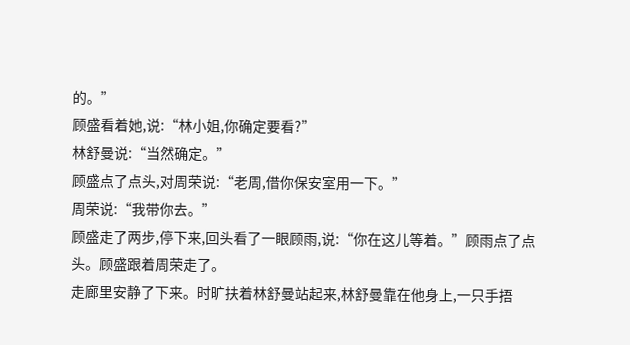的。”
顾盛看着她,说:“林小姐,你确定要看?”
林舒曼说:“当然确定。”
顾盛点了点头,对周荣说:“老周,借你保安室用一下。”
周荣说:“我带你去。”
顾盛走了两步,停下来,回头看了一眼顾雨,说:“你在这儿等着。”顾雨点了点头。顾盛跟着周荣走了。
走廊里安静了下来。时旷扶着林舒曼站起来,林舒曼靠在他身上,一只手捂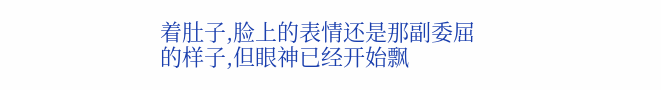着肚子,脸上的表情还是那副委屈的样子,但眼神已经开始飘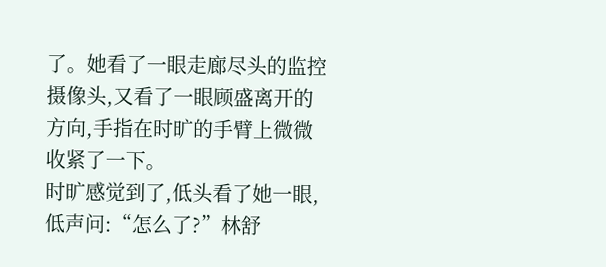了。她看了一眼走廊尽头的监控摄像头,又看了一眼顾盛离开的方向,手指在时旷的手臂上微微收紧了一下。
时旷感觉到了,低头看了她一眼,低声问:“怎么了?”林舒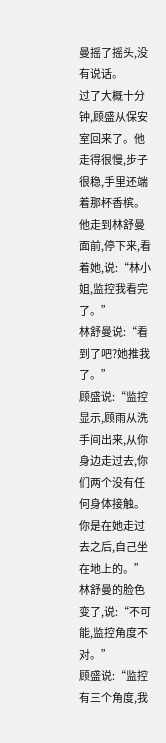曼摇了摇头,没有说话。
过了大概十分钟,顾盛从保安室回来了。他走得很慢,步子很稳,手里还端着那杯香槟。他走到林舒曼面前,停下来,看着她,说:“林小姐,监控我看完了。”
林舒曼说:“看到了吧?她推我了。”
顾盛说:“监控显示,顾雨从洗手间出来,从你身边走过去,你们两个没有任何身体接触。你是在她走过去之后,自己坐在地上的。”
林舒曼的脸色变了,说:“不可能,监控角度不对。”
顾盛说:“监控有三个角度,我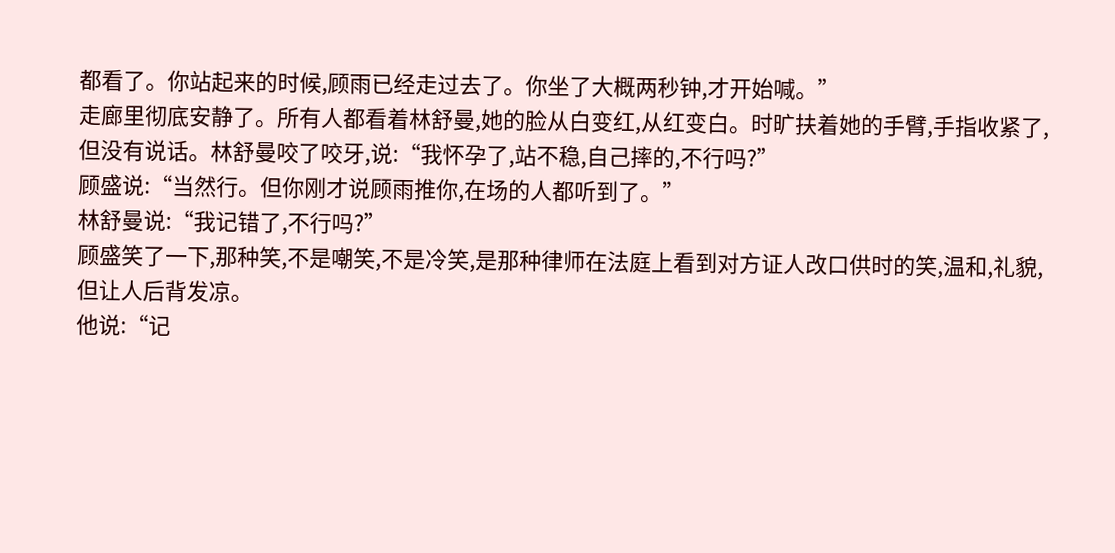都看了。你站起来的时候,顾雨已经走过去了。你坐了大概两秒钟,才开始喊。”
走廊里彻底安静了。所有人都看着林舒曼,她的脸从白变红,从红变白。时旷扶着她的手臂,手指收紧了,但没有说话。林舒曼咬了咬牙,说:“我怀孕了,站不稳,自己摔的,不行吗?”
顾盛说:“当然行。但你刚才说顾雨推你,在场的人都听到了。”
林舒曼说:“我记错了,不行吗?”
顾盛笑了一下,那种笑,不是嘲笑,不是冷笑,是那种律师在法庭上看到对方证人改口供时的笑,温和,礼貌,但让人后背发凉。
他说:“记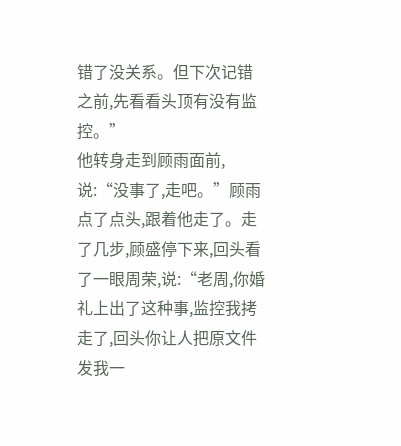错了没关系。但下次记错之前,先看看头顶有没有监控。”
他转身走到顾雨面前,说:“没事了,走吧。”顾雨点了点头,跟着他走了。走了几步,顾盛停下来,回头看了一眼周荣,说:“老周,你婚礼上出了这种事,监控我拷走了,回头你让人把原文件发我一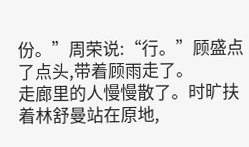份。”周荣说:“行。”顾盛点了点头,带着顾雨走了。
走廊里的人慢慢散了。时旷扶着林舒曼站在原地,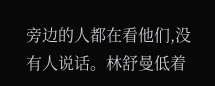旁边的人都在看他们,没有人说话。林舒曼低着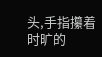头,手指攥着时旷的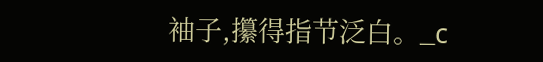袖子,攥得指节泛白。_c